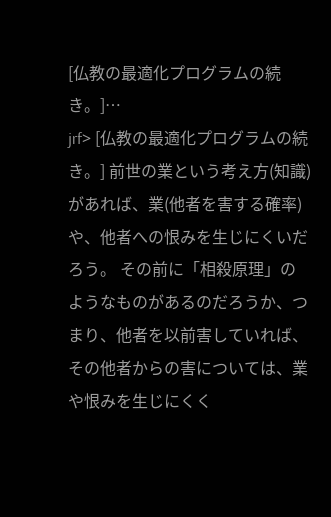[仏教の最適化プログラムの続き。]…
jrf> [仏教の最適化プログラムの続き。] 前世の業という考え方(知識)があれば、業(他者を害する確率)や、他者への恨みを生じにくいだろう。 その前に「相殺原理」のようなものがあるのだろうか、つまり、他者を以前害していれば、その他者からの害については、業や恨みを生じにくく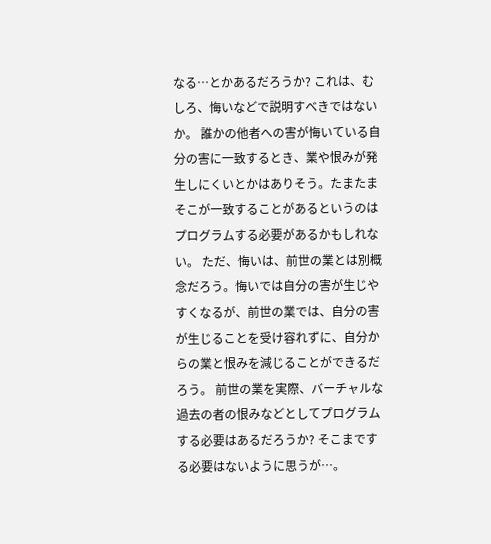なる…とかあるだろうか? これは、むしろ、悔いなどで説明すべきではないか。 誰かの他者への害が悔いている自分の害に一致するとき、業や恨みが発生しにくいとかはありそう。たまたまそこが一致することがあるというのはプログラムする必要があるかもしれない。 ただ、悔いは、前世の業とは別概念だろう。悔いでは自分の害が生じやすくなるが、前世の業では、自分の害が生じることを受け容れずに、自分からの業と恨みを減じることができるだろう。 前世の業を実際、バーチャルな過去の者の恨みなどとしてプログラムする必要はあるだろうか? そこまでする必要はないように思うが…。